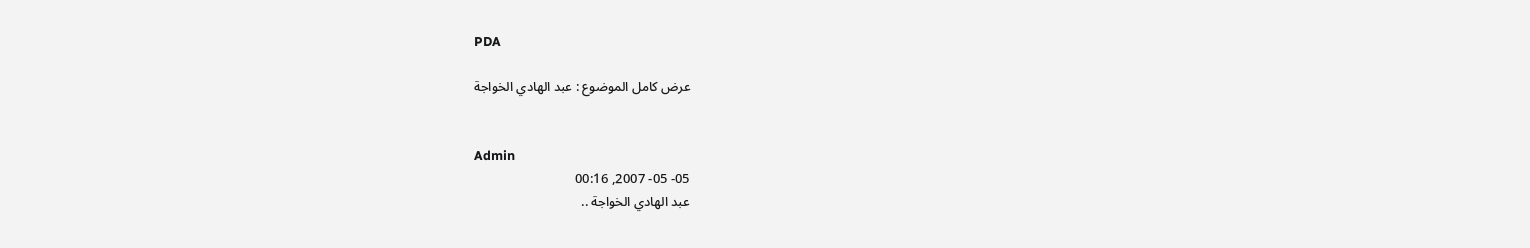PDA

عرض كامل الموضوع : عبد الهادي الخواجة


Admin
05- 05- 2007, 00:16
عبد الهادي الخواجة ..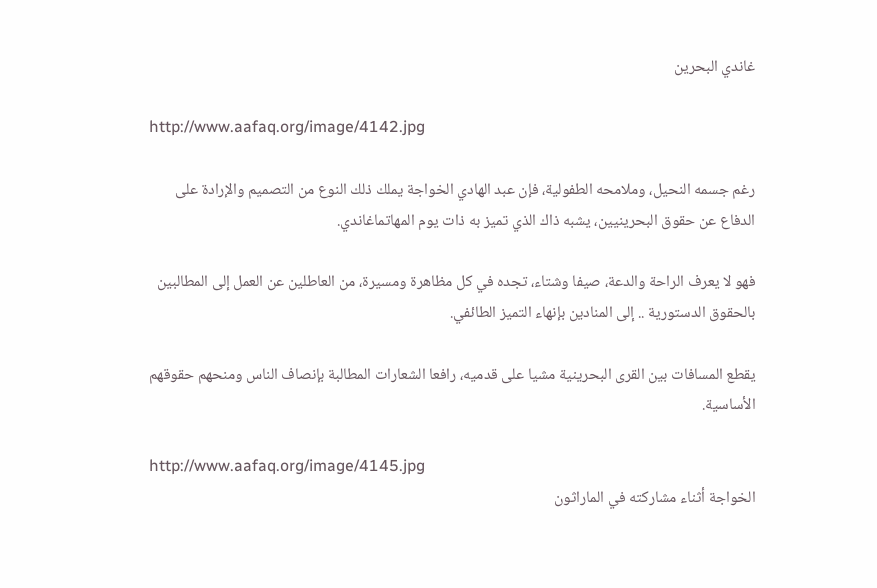غاندي البحرين

http://www.aafaq.org/image/4142.jpg

رغم جسمه النحيل، وملامحه الطفولية، فإن عبد الهادي الخواجة يملك ذلك النوع من التصميم والإرادة على الدفاع عن حقوق البحرينيين، يشبه ذاك الذي تميز به ذات يوم المهاتماغاندي.

فهو لا يعرف الراحة والدعة، صيفا وشتاء، تجده في كل مظاهرة ومسيرة، من العاطلين عن العمل إلى المطالبين بالحقوق الدستورية .. إلى المنادين بإنهاء التميز الطائفي.

يقطع المسافات بين القرى البحرينية مشيا على قدميه، رافعا الشعارات المطالبة بإنصاف الناس ومنحهم حقوقهم الأساسية.

http://www.aafaq.org/image/4145.jpg
الخواجة أثناء مشاركته في الماراثون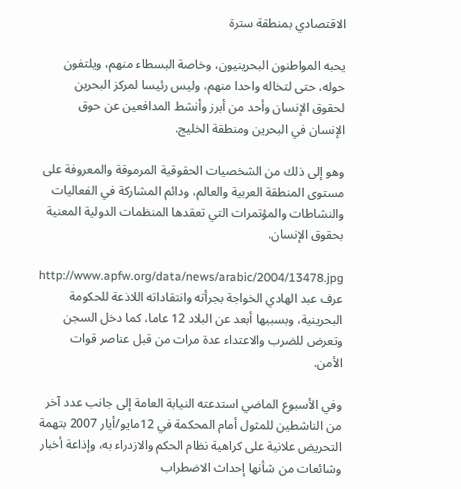الاقتصادي بمنطقة سترة

يحبه المواطنون البحرينيون، وخاصة البسطاء منهم، ويلتفون حوله، حتى لتخاله واحدا منهم، وليس رئيسا لمركز البحرين لحقوق الإنسان وأحد من أبرز وأنشط المدافعين عن حوق الإنسان في البحرين ومنطقة الخليج.

وهو إلى ذلك من الشخصيات الحقوقية المرموقة والمعروفة على مستوى المنطقة العربية والعالم، ودائم المشاركة في الفعاليات والنشاطات والمؤتمرات التي تعقدها المنظمات الدولية المعنية بحقوق الإنسان.

http://www.apfw.org/data/news/arabic/2004/13478.jpg
عرف عبد الهادي الخواجة بجرأته وانتقاداته اللاذعة للحكومة البحرينية، وبسببها أبعد عن البلاد 12 عاما، كما دخل السجن وتعرض للضرب والاعتداء عدة مرات من قبل عناصر قوات الأمن.

وفي الأسبوع الماضي استدعته النيابة العامة إلى جانب عدد آخر من الناشطين للمثول أمام المحكمة في 12مايو/أيار 2007 بتهمة التحريض علانية على كراهية نظام الحكم والازدراء به، وإذاعة أخبار وشائعات من شأنها إحداث الاضطراب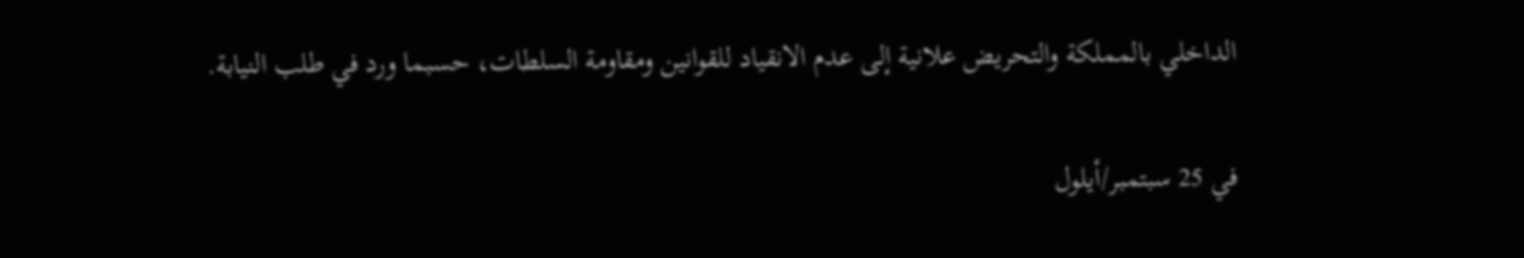الداخلي بالمملكة والتحريض علانية إلى عدم الانقياد للقوانين ومقاومة السلطات، حسبما ورد في طلب النيابة.

في 25 سبتمبر/أيلول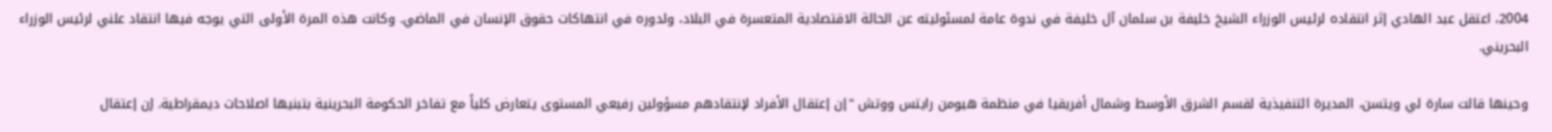2004، اعتقل عبد الهادي إثر انتقاده لرئيس الوزراء الشيخ خليفة بن سلمان آل خليفة في ندوة عامة لمسئوليته عن الحالة الاقتصادية المتعسرة في البلاد، ولدوره في انتهاكات حقوق الإنسان في الماضي. وكانت هذه المرة الأولى التي يوجه فيها انتقاد علني لرئيس الوزراء البحريني.

وحينها قالت سارة لي ويتسن، المديرة التنفيذية لقسم الشرق الأوسط وشمال أفريقيا في منظمة هيومن رايتس ووتش "إن إعتقال الأفراد لإنتقادهم مسؤولين رفيعي المستوى يتعارض كلياً مع تفاخر الحكومة البحرينية بتبنيها اصلاحات ديمقراطية. إن إعتقال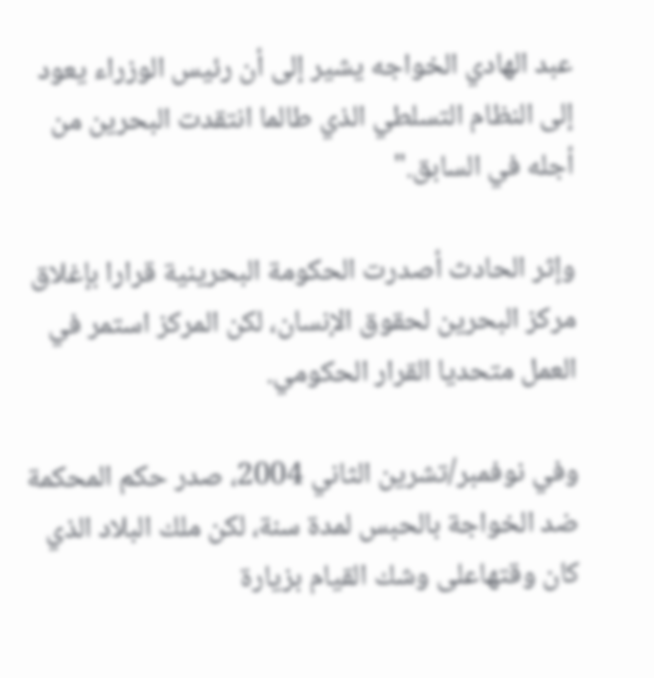عبد الهادي الخواجه يشير إلى أن رئيس الوزراء يعود إلى النظام التسلطي الذي طالما انتقدت البحرين من أجله في السابق."

وإثر الحادث أصدرت الحكومة البحرينية قرارا بإغلاق مركز البحرين لحقوق الإنسان، لكن المركز استمر في العمل متحديا القرار الحكومي.

وفي نوفمبر/تشرين الثاني 2004، صدر حكم المحكمة ضد الخواجة بالحبس لمدة سنة، لكن ملك البلاد الذي كان وقتهاعلى وشك القيام بزيارة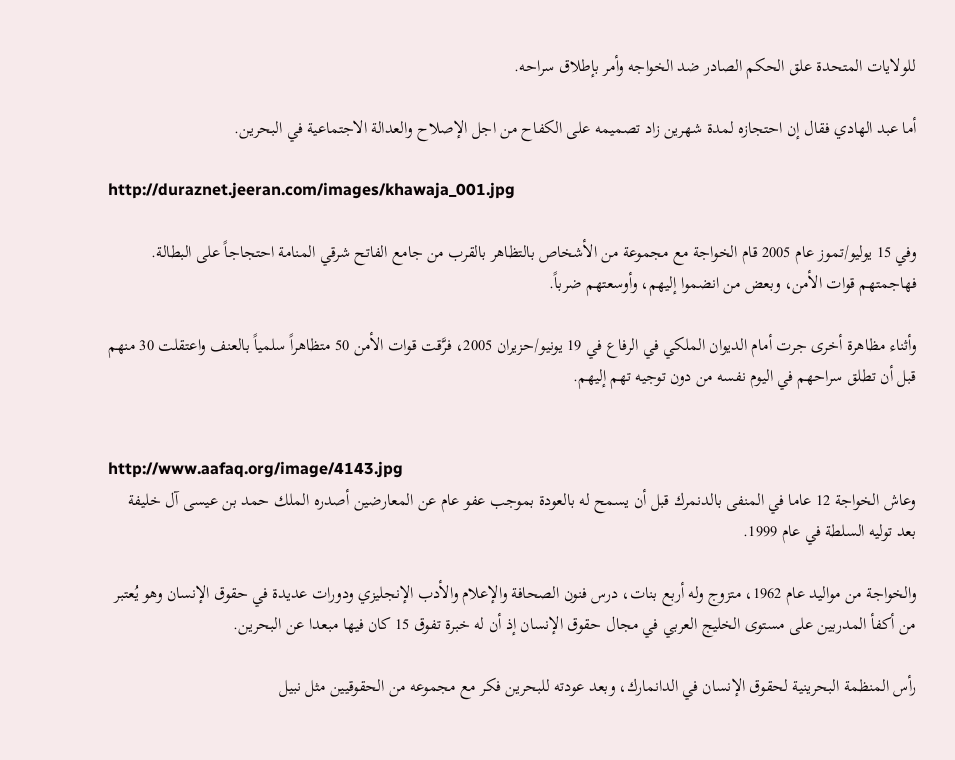للولايات المتحدة علق الحكم الصادر ضد الخواجه وأمر بإطلاق سراحه.

أما عبد الهادي فقال إن احتجازه لمدة شهرين زاد تصميمه على الكفاح من اجل الإصلاح والعدالة الاجتماعية في البحرين.

http://duraznet.jeeran.com/images/khawaja_001.jpg

وفي 15 يوليو/تموز عام 2005 قام الخواجة مع مجموعة من الأشخاص بالتظاهر بالقرب من جامع الفاتح شرقي المنامة احتجاجاً على البطالة. فهاجمتهم قوات الأمن، وبعض من انضموا إليهم، وأوسعتهم ضرباً.

وأثناء مظاهرة أخرى جرت أمام الديوان الملكي في الرفاع في 19 يونيو/حزيران 2005، فرَّقت قوات الأمن 50 متظاهراً سلمياً بالعنف واعتقلت 30 منهم قبل أن تطلق سراحهم في اليوم نفسه من دون توجيه تهم إليهم.


http://www.aafaq.org/image/4143.jpg
وعاش الخواجة 12 عاما في المنفى بالدنمرك قبل أن يسمح له بالعودة بموجب عفو عام عن المعارضين أصدره الملك حمد بن عيسى آل خليفة بعد توليه السلطة في عام 1999.

والخواجة من مواليد عام 1962، متزوج وله أربع بنات، درس فنون الصحافة والإعلام والأدب الإنجليزي ودورات عديدة في حقوق الإنسان وهو يُعتبر من أكفأ المدربين على مستوى الخليج العربي في مجال حقوق الإنسان إذ أن له خبرة تفوق 15 كان فيها مبعدا عن البحرين.

رأس المنظمة البحرينية لحقوق الإنسان في الدانمارك، وبعد عودته للبحرين فكر مع مجموعه من الحقوقيين مثل نبيل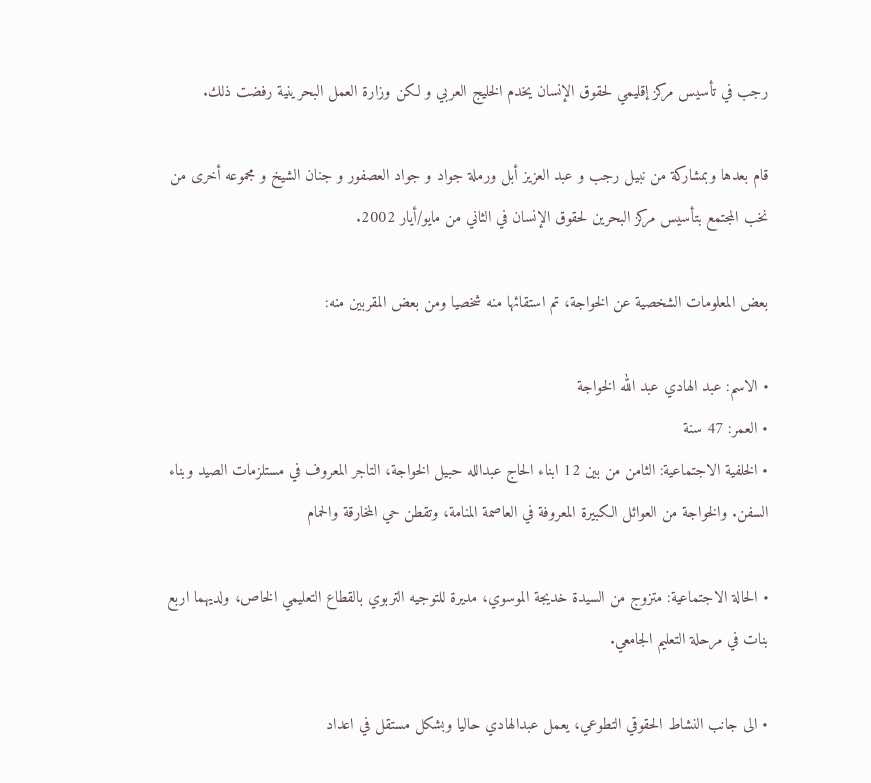رجب في تأسيس مركز إقليمي لحقوق الإنسان يخدم الخليج العربي و لكن وزارة العمل البحرينية رفضت ذلك.

قام بعدها وبمشاركة من نبيل رجب و عبد العزيز أبل ورملة جواد و جواد العصفور و جنان الشيخ و مجموعه أخرى من نخب المجتمع بتأسيس مركز البحرين لحقوق الإنسان في الثاني من مايو/أيار 2002.

بعض المعلومات الشخصية عن الخواجة، تم استقائها منه شخصيا ومن بعض المقربين منه:

• الاسم: عبد الهادي عبد الله الخواجة
• العمر: 47 سنة
• الخلفية الاجتماعية: الثامن من بين 12 ابناء الحاج عبدالله حبيل الخواجة، التاجر المعروف في مستلزمات الصيد وبناء السفن. والخواجة من العوائل الكبيرة المعروفة في العاصمة المنامة، وتقطن حي المخارقة والحمام

• الحالة الاجتماعية: متزوج من السيدة خديجة الموسوي، مديرة للتوجيه التربوي بالقطاع التعليمي الخاص، ولديهما اربع بنات في مرحلة التعليم الجامعي.

• الى جانب النشاط الحقوقي التطوعي، يعمل عبدالهادي حاليا وبشكل مستقل في اعداد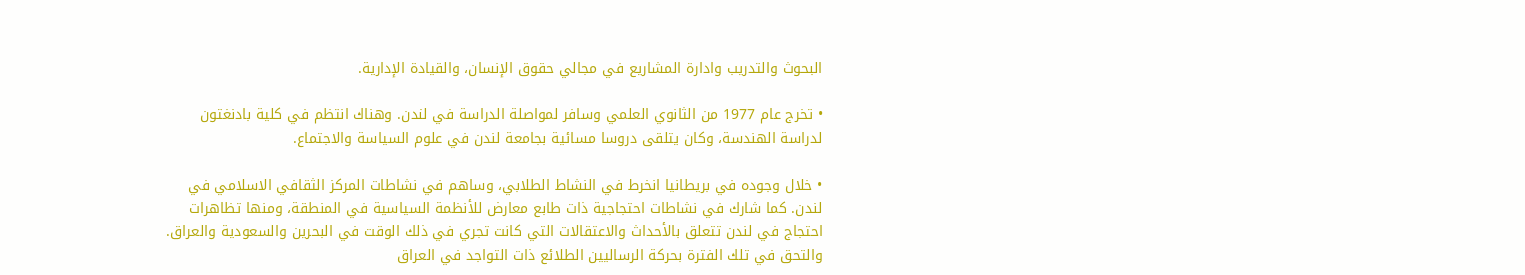البحوث والتدريب وادارة المشاريع في مجالي حقوق الإنسان، والقيادة الإدارية.

• تخرج عام 1977 من الثانوي العلمي وسافر لمواصلة الدراسة في لندن. وهناك انتظم في كلية بادنغتون لدراسة الهندسة، وكان يتلقى دروسا مسائية بجامعة لندن في علوم السياسة والاجتماع.

• خلال وجوده في بريطانيا انخرط في النشاط الطلابي، وساهم في نشاطات المركز الثقافي الاسلامي في لندن. كما شارك في نشاطات احتجاجية ذات طابع معارض للأنظمة السياسية في المنطقة، ومنها تظاهرات احتجاج في لندن تتعلق بالأحداث والاعتقالات التي كانت تجري في ذلك الوقت في البحرين والسعودية والعراق. والتحق في تلك الفترة بحركة الرساليين الطلائع ذات التواجد في العراق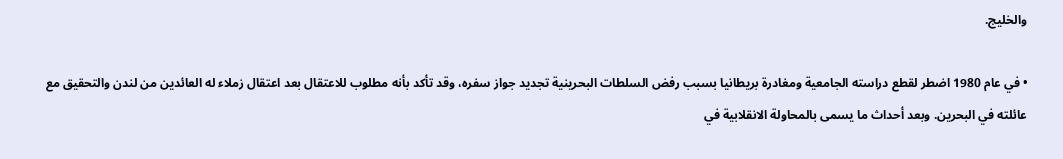والخليج.

• في عام 1980 اضطر لقطع دراسته الجامعية ومغادرة بريطانيا بسبب رفض السلطات البحرينية تجديد جواز سفره، وقد تأكد بأنه مطلوب للاعتقال بعد اعتقال زملاء له العائدين من لندن والتحقيق مع عائلته في البحرين. وبعد أحداث ما يسمى بالمحاولة الانقلابية في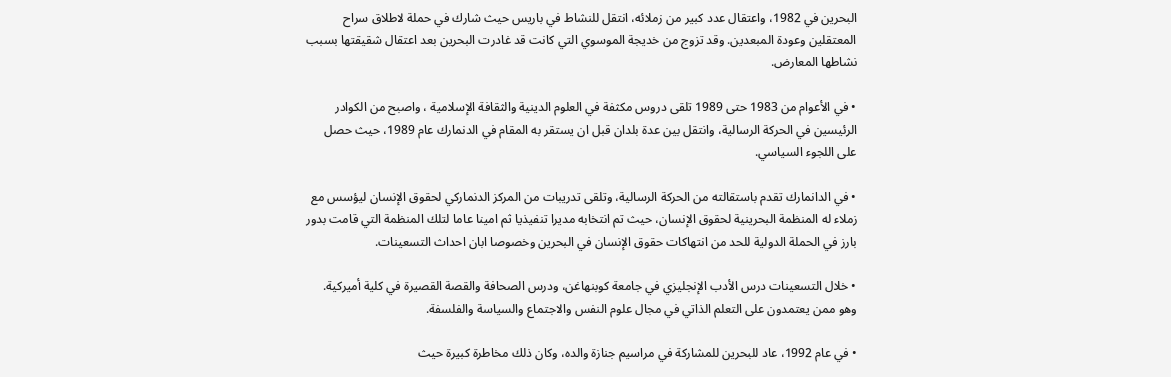البحرين في 1982، واعتقال عدد كبير من زملائه، انتقل للنشاط في باريس حيث شارك في حملة لاطلاق سراح المعتقلين وعودة المبعدين. وقد تزوج من خديجة الموسوي التي كانت قد غادرت البحرين بعد اعتقال شقيقتها بسبب نشاطها المعارض.

• في الأعوام من 1983 حتى 1989 تلقى دروس مكثفة في العلوم الدينية والثقافة الإسلامية ، واصبح من الكوادر الرئيسين في الحركة الرسالية، وانتقل بين عدة بلدان قبل ان يستقر به المقام في الدنمارك عام 1989، حيث حصل على اللجوء السياسي.

• في الدانمارك تقدم باستقالته من الحركة الرسالية، وتلقى تدريبات من المركز الدنماركي لحقوق الإنسان ليؤسس مع زملاء له المنظمة البحرينية لحقوق الإنسان، حيث تم انتخابه مديرا تنفيذيا ثم امينا عاما لتلك المنظمة التي قامت بدور بارز في الحملة الدولية للحد من انتهاكات حقوق الإنسان في البحرين وخصوصا ابان احداث التسعينات.

• خلال التسعينات درس الأدب الإنجليزي في جامعة كوبنهاغن، ودرس الصحافة والقصة القصيرة في كلية أميركية. وهو ممن يعتمدون على التعلم الذاتي في مجال علوم النفس والاجتماع والسياسة والفلسفة.

• في عام 1992، عاد للبحرين للمشاركة في مراسيم جنازة والده، وكان ذلك مخاطرة كبيرة حيث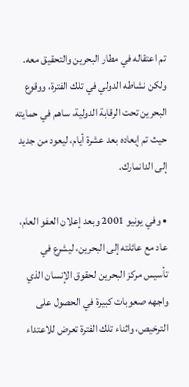تم اعتقاله في مطار البحرين والتحقيق معه. ولكن نشاطه الدولي في تلك الفترة، ووقوع البحرين تحت الرقابة الدولية، ساهم في حمايته حيث تم إبعاده بعد عشرة أيام، ليعود من جديد إلى الدانمارك.

• وفي يونيو 2001 وبعد إعلان العفو العام، عاد مع عائلته إلى البحرين، ليشرع في تأسيس مركز البحرين لحقوق الإنسان الذي واجهه صعوبات كبيرة في الحصول على الترخيص، واثناء تلك الفترة تعرض للاعتداء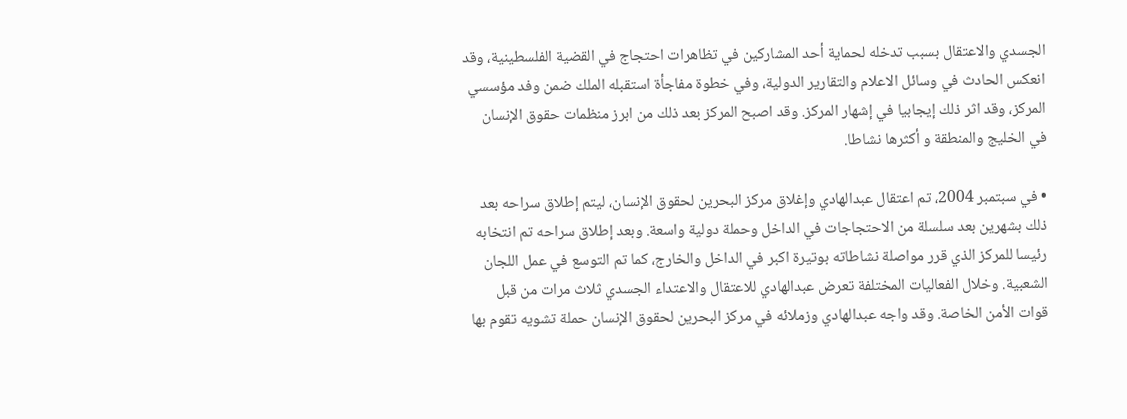الجسدي والاعتقال بسبب تدخله لحماية أحد المشاركين في تظاهرات احتجاج في القضية الفلسطينية، وقد انعكس الحادث في وسائل الاعلام والتقارير الدولية، وفي خطوة مفاجأة استقبله الملك ضمن وفد مؤسسي المركز، وقد اثر ذلك إيجابيا في إشهار المركز. وقد اصبح المركز بعد ذلك من ابرز منظمات حقوق الإنسان في الخليج والمنطقة و أكثرها نشاطا.

• في سبتمبر 2004، تم اعتقال عبدالهادي وإغلاق مركز البحرين لحقوق الإنسان، ليتم إطلاق سراحه بعد ذلك بشهرين بعد سلسلة من الاحتجاجات في الداخل وحملة دولية واسعة. وبعد إطلاق سراحه تم انتخابه رئيسا للمركز الذي قرر مواصلة نشاطاته بوتيرة اكبر في الداخل والخارج، كما تم التوسع في عمل اللجان الشعبية. وخلال الفعاليات المختلفة تعرض عبدالهادي للاعتقال والاعتداء الجسدي ثلاث مرات من قبل قوات الأمن الخاصة. وقد واجه عبدالهادي وزملائه في مركز البحرين لحقوق الإنسان حملة تشويه تقوم بها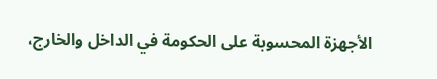الأجهزة المحسوبة على الحكومة في الداخل والخارج،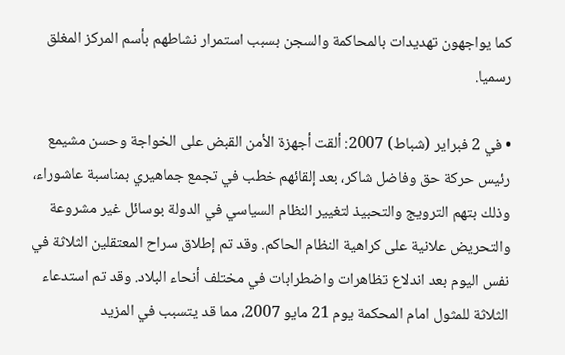كما يواجهون تهديدات بالمحاكمة والسجن بسبب استمرار نشاطهم بأسم المركز المغلق رسميا.

• في 2 فبراير (شباط) 2007: ألقت أجهزة الأمن القبض على الخواجة وحسن مشيمع رئيس حركة حق وفاضل شاكر، بعد إلقائهم خطب في تجمع جماهيري بمناسبة عاشوراء، وذلك بتهم الترويج والتحبيذ لتغيير النظام السياسي في الدولة بوسائل غير مشروعة والتحريض علانية على كراهية النظام الحاكم. وقد تم إطلاق سراح المعتقلين الثلاثة في نفس اليوم بعد اندلاع تظاهرات واضطرابات في مختلف أنحاء البلاد. وقد تم استدعاء الثلاثة للمثول امام المحكمة يوم 21 مايو 2007، مما قد يتسبب في المزيد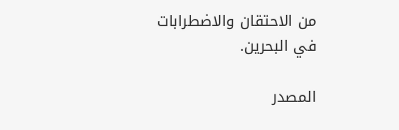من الاحتقان والاضطرابات في البحرين.

المصدر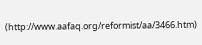(http://www.aafaq.org/reformist/aa/3466.htm)